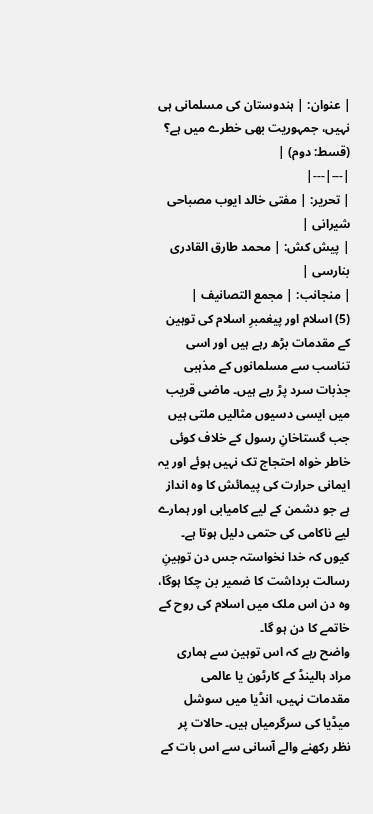| عنوان: | ہندوستان کی مسلمانی ہی نہیں، جمہوریت بھی خطرے میں ہے؟ (قسط: دوم) |
|---|---|
| تحریر: | مفتی خالد ایوب مصباحی شیرانی |
| پیش کش: | محمد طارق القادری بنارسی |
| منجانب: | مجمع التصانیف |
(5) اسلام اور پیغمبرِ اسلام کی توہین کے مقدمات بڑھ رہے ہیں اور اسی تناسب سے مسلمانوں کے مذہبی جذبات سرد پڑ رہے ہیں۔ ماضی قریب میں ایسی دسیوں مثالیں ملتی ہیں جب گستاخانِ رسول کے خلاف کوئی خاطر خواہ احتجاج تک نہیں ہوئے اور یہ ایمانی حرارت کی پیمائش کا وہ انداز ہے جو دشمن کے لیے کامیابی اور ہمارے لیے ناکامی کی حتمی دلیل ہوتا ہے۔ کیوں کہ خدا نخواستہ جس دن توہینِ رسالت برداشت کا ضمیر بن چکا ہوگا، وہ دن اس ملک میں اسلام کی روح کے خاتمے کا دن ہو گا۔
واضح رہے کہ اس توہین سے ہماری مراد ہالینڈ کے کارٹون یا عالمی مقدمات نہیں، انڈیا میں سوشل میڈیا کی سرگرمیاں ہیں۔ حالات پر نظر رکھنے والے آسانی سے اس بات کے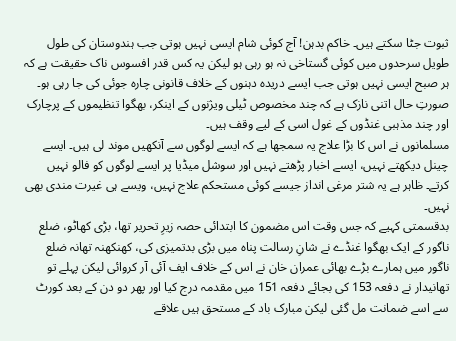ثبوت جٹا سکتے ہیں۔ خاکم بدہن! آج کوئی شام ایسی نہیں ہوتی جب ہندوستان کی طول طویل سرحدوں میں کوئی گستاخی نہ ہو رہی ہو لیکن یہ کس قدر افسوس ناک حقیقت ہے کہ ہر صبح ایسی نہیں ہوتی جب ایسے دریدہ دہنوں کے خلاف قانونی چارہ جوئی کی جا رہی ہو۔ صورتِ حال اتنی نازک ہے کہ چند مخصوص ٹیلی ویژنوں کے اینکر، بھگوا تنظیموں کے پرچارک اور چند مذہبی غنڈوں کے غول اسی کے لیے وقف ہیں۔
مسلمانوں نے اس کا بڑا علاج یہ سمجھا ہے کہ ایسے لوگوں سے آنکھیں موند لی ہیں۔ ایسے چینل دیکھتے نہیں، ایسے اخبار پڑھتے نہیں اور سوشل میڈیا پر ایسے لوگوں کو فالو نہیں کرتے۔ ظاہر ہے یہ شتر مرغی انداز جیسے کوئی مستحکم علاج نہیں، ویسے ہی غیرت مندی بھی نہیں۔
بدقسمتی کہیے کہ جس وقت اس مضمون کا ابتدائی حصہ زیرِ تحریر تھا، بڑی کھاٹو، ضلع ناگور کے ایک بھگوا غنڈے نے شانِ رسالت پناہ میں بڑی بدتمیزی کی، کھنکھنہ تھانہ ضلع ناگور میں ہمارے بڑے بھائی عمران خان نے اس کے خلاف ایف آئی آر کروائی لیکن پہلے تو تھانیدار نے دفعہ 153 کی بجائے دفعہ 151 میں مقدمہ درج کیا اور پھر دو دن کے بعد کورٹ سے اسے ضمانت مل گئی لیکن مبارک باد کے مستحق ہیں علاقے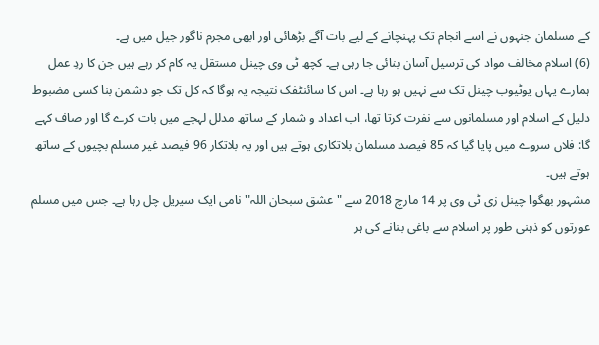کے مسلمان جنہوں نے اسے انجام تک پہنچانے کے لیے بات آگے بڑھائی اور ابھی مجرم ناگور جیل میں ہے۔
(6) اسلام مخالف مواد کی ترسیل آسان بنائی جا رہی ہے۔ کچھ ٹی وی چینل مستقل یہ کام کر رہے ہیں جن کا ردِ عمل ہمارے یہاں یوٹیوب چینل تک سے نہیں ہو رہا ہے۔ اس کا سائنٹفک نتیجہ یہ ہوگا کہ کل تک جو دشمن بنا کسی مضبوط دلیل کے اسلام اور مسلمانوں سے نفرت کرتا تھا، اب اعداد و شمار کے ساتھ مدلل لہجے میں بات کرے گا اور صاف کہے گا: فلاں سروے میں پایا گیا کہ 85 فیصد مسلمان بلاتکاری ہوتے ہیں اور یہ بلاتکار 96 فیصد غیر مسلم بچیوں کے ساتھ ہوتے ہیں۔
مشہور بھگوا چینل زی ٹی وی پر 14 مارچ 2018 سے "عشق سبحان اللہ" نامی ایک سیریل چل رہا ہے۔ جس میں مسلم عورتوں کو ذہنی طور پر اسلام سے باغی بنانے کی ہر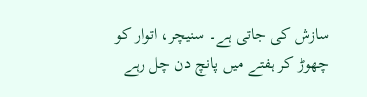سازش کی جاتی ہے۔ سنیچر، اتوار کو چھوڑ کر ہفتے میں پانچ دن چل رہے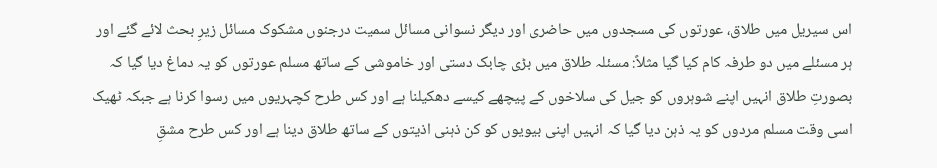اس سیریل میں طلاق، عورتوں کی مسجدوں میں حاضری اور دیگر نسوانی مسائل سمیت درجنوں مشکوک مسائل زیرِ بحث لائے گئے اور ہر مسئلے میں دو طرفہ کام کیا گیا مثلاً: مسئلہ طلاق میں بڑی چابک دستی اور خاموشی کے ساتھ مسلم عورتوں کو یہ دماغ دیا گیا کہ بصورتِ طلاق انہیں اپنے شوہروں کو جیل کی سلاخوں کے پیچھے کیسے دھکیلنا ہے اور کس طرح کچہریوں میں رسوا کرنا ہے جبکہ ٹھیک اسی وقت مسلم مردوں کو یہ ذہن دیا گیا کہ انہیں اپنی بیویوں کو کن ذہنی اذیتوں کے ساتھ طلاق دینا ہے اور کس طرح مشقِ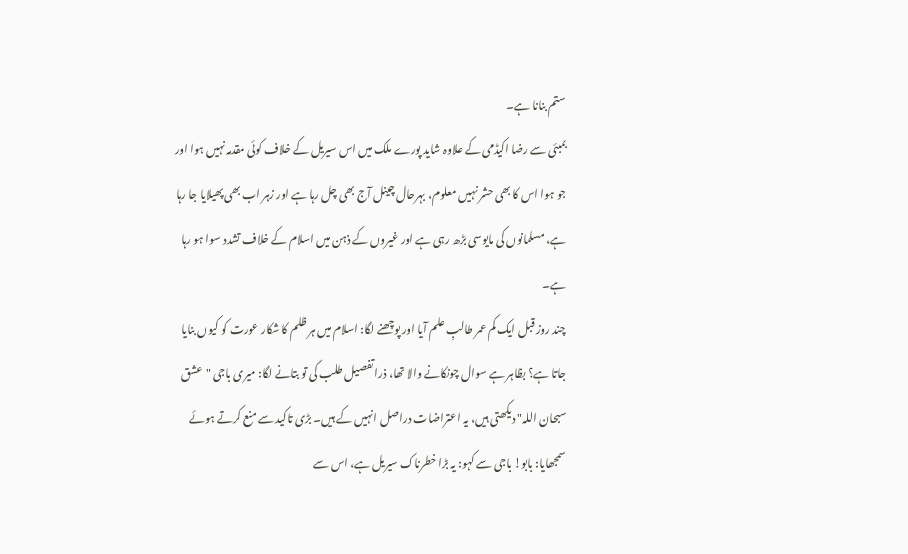ستم بنانا ہے۔
بمبئی سے رضا اکیڈمی کے علاوہ شاید پورے ملک میں اس سیریل کے خلاف کوئی مقدمہ نہیں ہوا اور جو ہوا اس کا بھی حشر نہیں معلوم، بہرحال چینل آج بھی چل رہا ہے اور زہر اب بھی پھیلایا جا رہا ہے، مسلمانوں کی مایوسی بڑھ رہی ہے اور غیروں کے ذہن میں اسلام کے خلاف تشدد سوا ہو رہا ہے۔
چند روز قبل ایک کم عمر طالبِ علم آیا اور پوچھنے لگا: اسلام میں ہر ظلم کا شکار عورت کو کیوں بنایا جاتا ہے؟ بظاہر ہے سوال چونکانے والا تھا، ذرا تفصیل طلب کی تو بتانے لگا: میری باجی "عشق سبحان اللہ" دیکھتی ہیں، یہ اعتراضات دراصل انہیں کے ہیں۔ بڑی تاکید سے منع کرتے ہوئے سمجھایا: بابو! باجی سے کہو: یہ بڑا خطرناک سیریل ہے، اس سے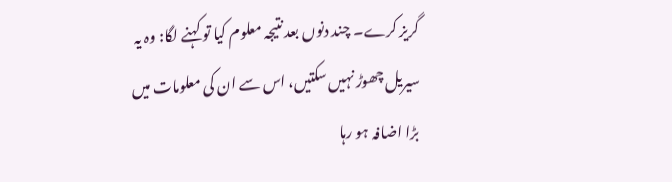گریز کرے۔ چند دنوں بعد نتیجہ معلوم کیا تو کہنے لگا: وہ یہ سیریل چھوڑ نہیں سکتیں، اس سے ان کی معلومات میں بڑا اضافہ ہو رہا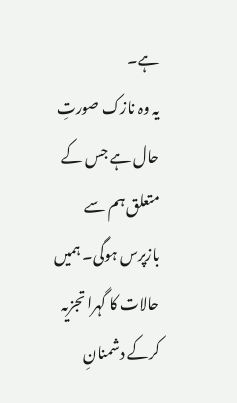ہے۔
یہ وہ نازک صورتِ حال ہے جس کے متعلق ہم سے بازپرس ہوگی۔ ہمیں حالات کا گہرا تجزیہ کرکے دشمنانِ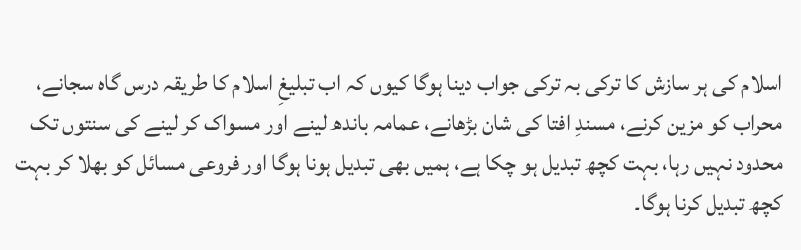اسلام کی ہر سازش کا ترکی بہ ترکی جواب دینا ہوگا کیوں کہ اب تبلیغِ اسلام کا طریقہ درس گاہ سجانے، محراب کو مزین کرنے، مسندِ افتا کی شان بڑھانے، عمامہ باندھ لینے اور مسواک کر لینے کی سنتوں تک محدود نہیں رہا، بہت کچھ تبدیل ہو چکا ہے، ہمیں بھی تبدیل ہونا ہوگا اور فروعی مسائل کو بھلا کر بہت کچھ تبدیل کرنا ہوگا۔